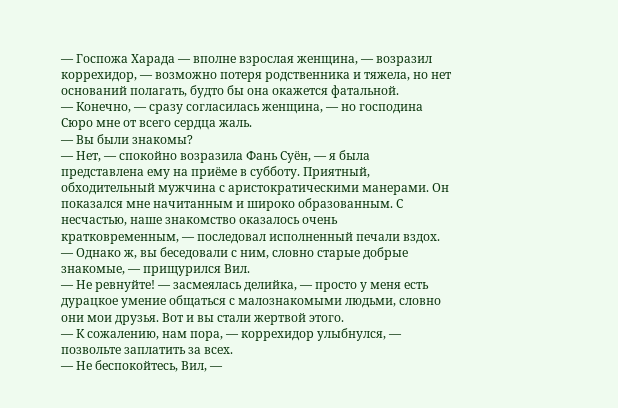— Госпожа Харада — вполне взрослая женщина, — возразил коррехидор, — возможно потеря родственника и тяжела, но нет оснований полагать, будто бы она окажется фатальной.
— Конечно, — сразу согласилась женщина, — но господина Сюро мне от всего сердца жаль.
— Вы были знакомы?
— Нет, — спокойно возразила Фань Суён, — я была представлена ему на приёме в субботу. Приятный, обходительный мужчина с аристократическими манерами. Он показался мне начитанным и широко образованным. С несчастью, наше знакомство оказалось очень кратковременным, — последовал исполненный печали вздох.
— Однако ж, вы беседовали с ним, словно старые добрые знакомые, — прищурился Вил.
— Не ревнуйте! — засмеялась делийка, — просто у меня есть дурацкое умение общаться с малознакомыми людьми, словно они мои друзья. Вот и вы стали жертвой этого.
— К сожалению, нам пора, — коррехидор улыбнулся, — позвольте заплатить за всех.
— Не беспокойтесь, Вил, —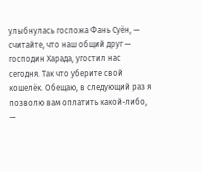улыбнулась госпожа Фань Суён, — считайте, что наш общий друг — господин Харада, угостил нас сегодня. Так что уберите свой кошелёк. Обещаю, в следующий раз я позволю вам оплатить какой-либо, —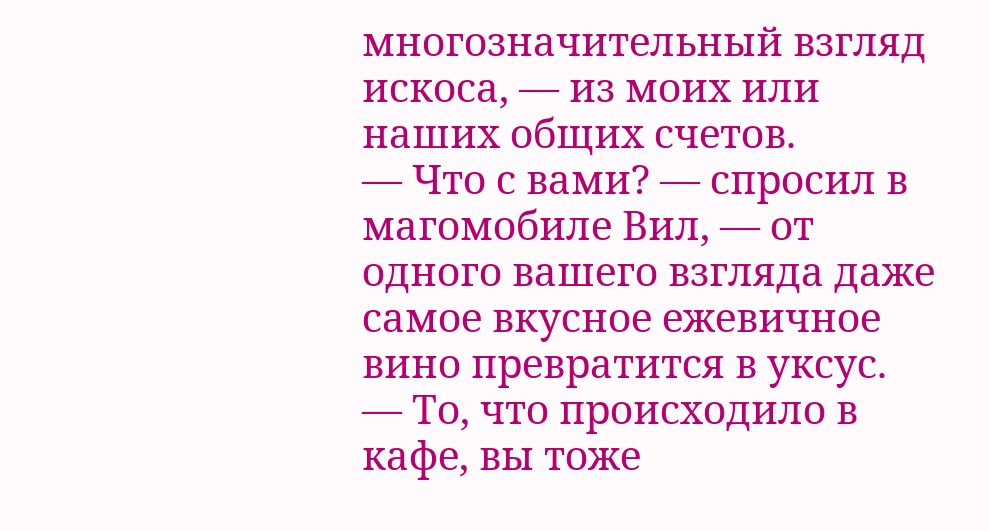многозначительный взгляд искоса, — из моих или наших общих счетов.
— Что с вами? — спросил в магомобиле Вил, — от одного вашего взгляда даже самое вкусное ежевичное вино превратится в уксус.
— То, что происходило в кафе, вы тоже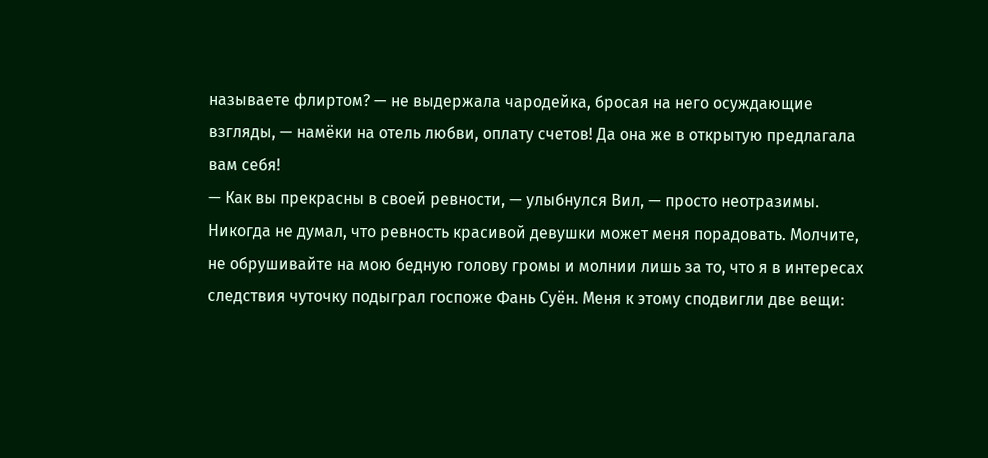называете флиртом? — не выдержала чародейка, бросая на него осуждающие взгляды, — намёки на отель любви, оплату счетов! Да она же в открытую предлагала вам себя!
— Как вы прекрасны в своей ревности, — улыбнулся Вил, — просто неотразимы. Никогда не думал, что ревность красивой девушки может меня порадовать. Молчите, не обрушивайте на мою бедную голову громы и молнии лишь за то, что я в интересах следствия чуточку подыграл госпоже Фань Суён. Меня к этому сподвигли две вещи: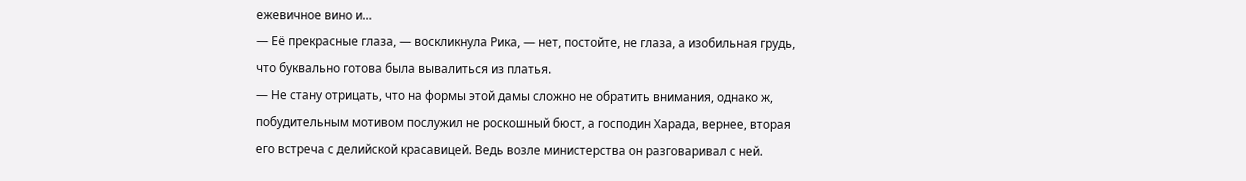ежевичное вино и…
— Её прекрасные глаза, — воскликнула Рика, — нет, постойте, не глаза, а изобильная грудь, что буквально готова была вывалиться из платья.
— Не стану отрицать, что на формы этой дамы сложно не обратить внимания, однако ж, побудительным мотивом послужил не роскошный бюст, а господин Харада, вернее, вторая его встреча с делийской красавицей. Ведь возле министерства он разговаривал с ней.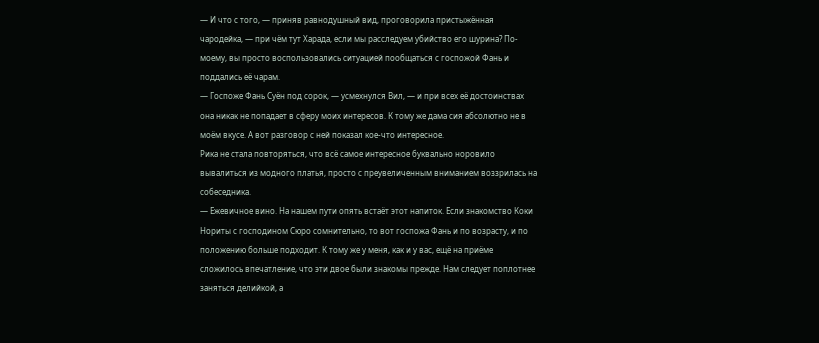— И что с того, — приняв равнодушный вид, проговорила пристыжённая чародейка, — при чём тут Харада, если мы расследуем убийство его шурина? По-моему, вы просто воспользовались ситуацией пообщаться с госпожой Фань и поддались её чарам.
— Госпоже Фань Суён под сорок, — усмехнулся Вил, — и при всех её достоинствах она никак не попадает в сферу моих интересов. К тому же дама сия абсолютно не в моём вкусе. А вот разговор с ней показал кое-что интересное.
Рика не стала повторяться, что всё самое интересное буквально норовило вывалиться из модного платья, просто с преувеличенным вниманием воззрилась на собеседника.
— Ежевичное вино. На нашем пути опять встаёт этот напиток. Если знакомство Коки Нориты с господином Сюро сомнительно, то вот госпожа Фань и по возрасту, и по положению больше подходит. К тому же у меня, как и у вас, ещё на приёме сложилось впечатление, что эти двое были знакомы прежде. Нам следует поплотнее заняться делийкой, а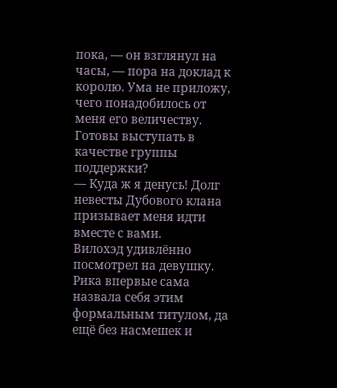пока, — он взглянул на часы, — пора на доклад к королю. Ума не приложу, чего понадобилось от меня его величеству. Готовы выступать в качестве группы поддержки?
— Куда ж я денусь! Долг невесты Дубового клана призывает меня идти вместе с вами.
Вилохэд удивлённо посмотрел на девушку. Рика впервые сама назвала себя этим формальным титулом, да ещё без насмешек и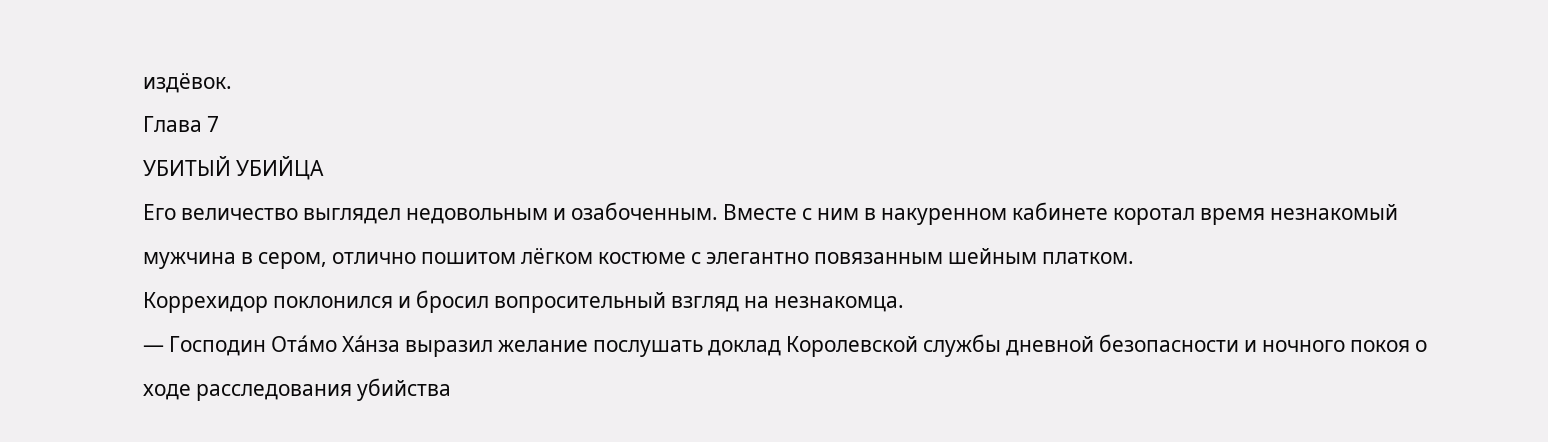издёвок.
Глава 7
УБИТЫЙ УБИЙЦА
Его величество выглядел недовольным и озабоченным. Вместе с ним в накуренном кабинете коротал время незнакомый мужчина в сером, отлично пошитом лёгком костюме с элегантно повязанным шейным платком.
Коррехидор поклонился и бросил вопросительный взгляд на незнакомца.
— Господин Ота́мо Ха́нза выразил желание послушать доклад Королевской службы дневной безопасности и ночного покоя о ходе расследования убийства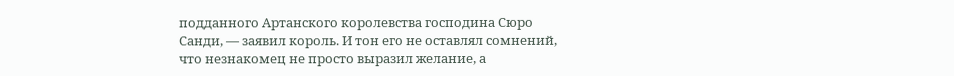подданного Артанского королевства господина Сюро Санди, — заявил король. И тон его не оставлял сомнений, что незнакомец не просто выразил желание, а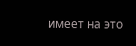имеет на это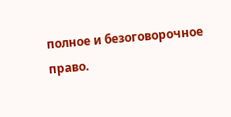полное и безоговорочное право.